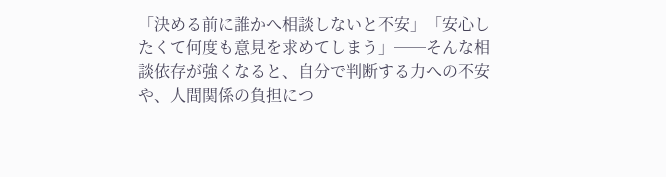「決める前に誰かへ相談しないと不安」「安心したくて何度も意見を求めてしまう」──そんな相談依存が強くなると、自分で判断する力への不安や、人間関係の負担につ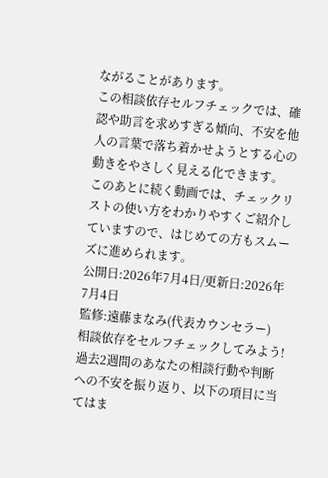ながることがあります。
この相談依存セルフチェックでは、確認や助言を求めすぎる傾向、不安を他人の言葉で落ち着かせようとする心の動きをやさしく見える化できます。
このあとに続く動画では、チェックリストの使い方をわかりやすくご紹介していますので、はじめての方もスムーズに進められます。
公開日:2026年7月4日/更新日:2026年7月4日
監修:遠藤まなみ(代表カウンセラー)
相談依存をセルフチェックしてみよう!
過去2週間のあなたの相談行動や判断への不安を振り返り、以下の項目に当てはま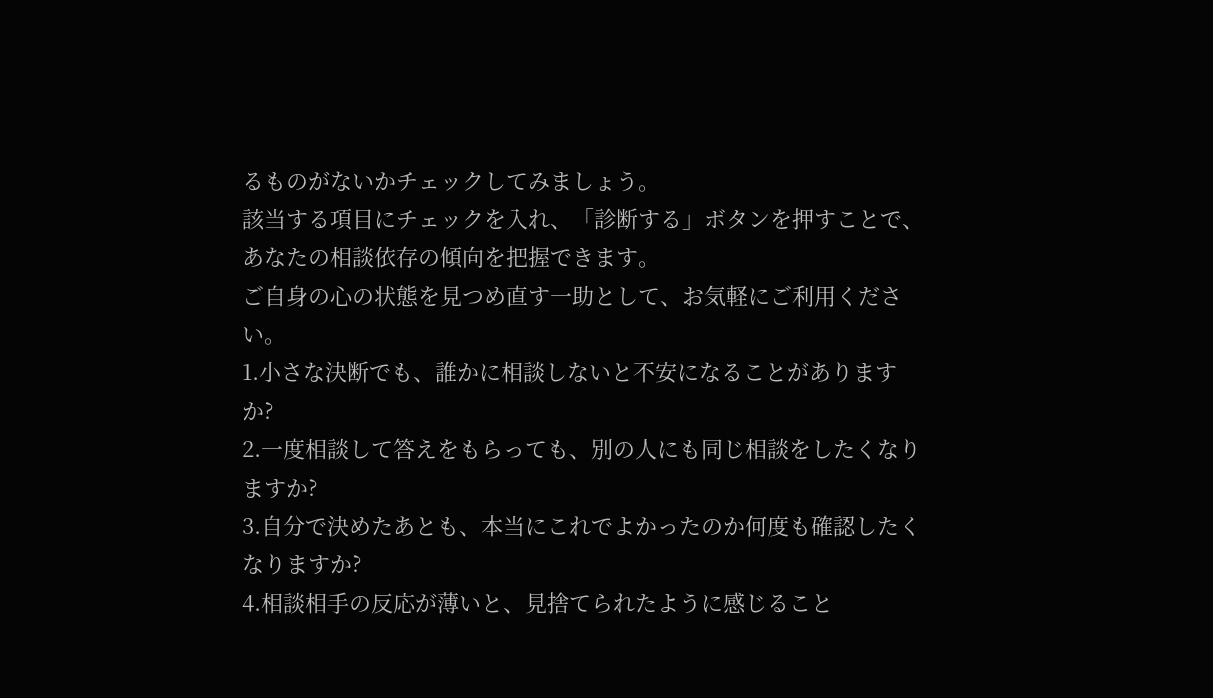るものがないかチェックしてみましょう。
該当する項目にチェックを入れ、「診断する」ボタンを押すことで、あなたの相談依存の傾向を把握できます。
ご自身の心の状態を見つめ直す一助として、お気軽にご利用ください。
1.小さな決断でも、誰かに相談しないと不安になることがありますか?
2.一度相談して答えをもらっても、別の人にも同じ相談をしたくなりますか?
3.自分で決めたあとも、本当にこれでよかったのか何度も確認したくなりますか?
4.相談相手の反応が薄いと、見捨てられたように感じること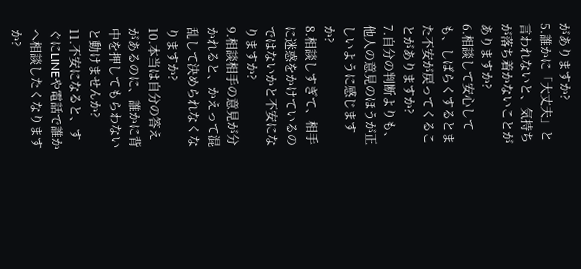がありますか?
5.誰かに「大丈夫」と言われないと、気持ちが落ち着かないことがありますか?
6.相談して安心しても、しばらくするとまた不安が戻ってくることがありますか?
7.自分の判断よりも、他人の意見のほうが正しいように感じますか?
8.相談しすぎて、相手に迷惑をかけているのではないかと不安になりますか?
9.相談相手の意見が分かれると、かえって混乱して決められなくなりますか?
10.本当は自分の答えがあるのに、誰かに背中を押してもらわないと動けませんか?
11.不安になると、すぐにLINEや電話で誰かへ相談したくなりますか?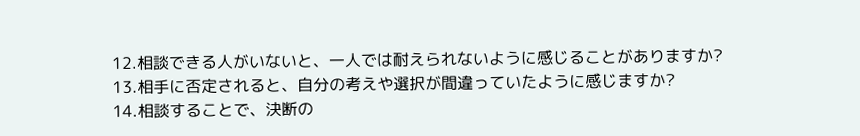12.相談できる人がいないと、一人では耐えられないように感じることがありますか?
13.相手に否定されると、自分の考えや選択が間違っていたように感じますか?
14.相談することで、決断の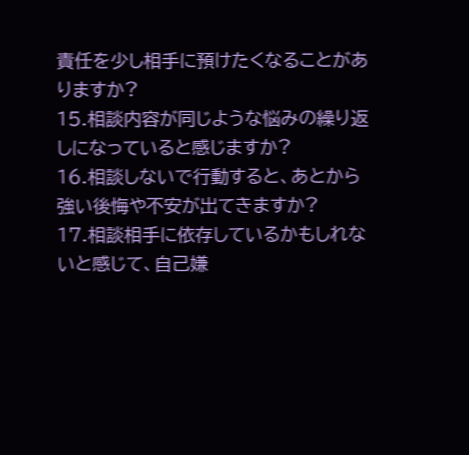責任を少し相手に預けたくなることがありますか?
15.相談内容が同じような悩みの繰り返しになっていると感じますか?
16.相談しないで行動すると、あとから強い後悔や不安が出てきますか?
17.相談相手に依存しているかもしれないと感じて、自己嫌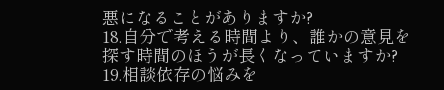悪になることがありますか?
18.自分で考える時間より、誰かの意見を探す時間のほうが長くなっていますか?
19.相談依存の悩みを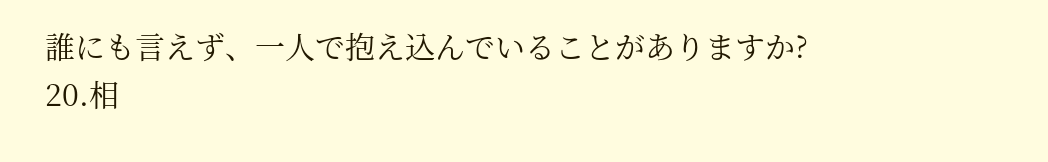誰にも言えず、一人で抱え込んでいることがありますか?
20.相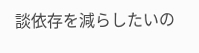談依存を減らしたいの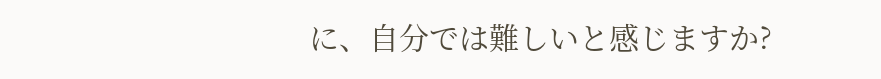に、自分では難しいと感じますか?